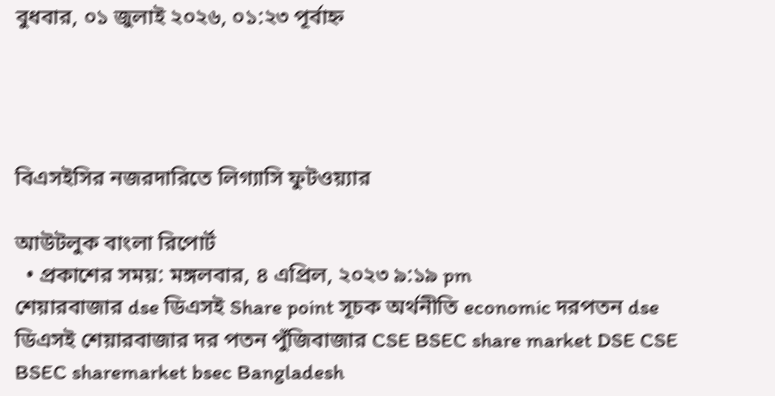বুধবার, ০১ জুলাই ২০২৬, ০১:২৩ পূর্বাহ্ন




বিএসইসির নজরদারিতে লিগ্যাসি ফুটওয়্যার

আউটলুক বাংলা রিপোর্ট
  • প্রকাশের সময়: মঙ্গলবার, ৪ এপ্রিল, ২০২৩ ৯:১৯ pm
শেয়ারবাজার dse ডিএসই Share point সূচক অর্থনীতি economic দরপতন dse ডিএসই শেয়ারবাজার দর পতন পুঁজিবাজার CSE BSEC share market DSE CSE BSEC sharemarket bsec Bangladesh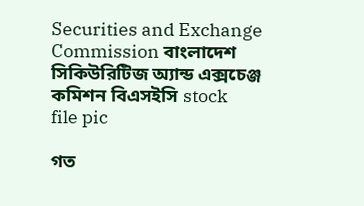Securities and Exchange Commission বাংলাদেশ সিকিউরিটিজ অ্যান্ড এক্সচেঞ্জ কমিশন বিএসইসি stock
file pic

গত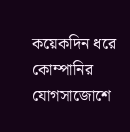কয়েকদিন ধরে কোম্পানির যোগসাজোশে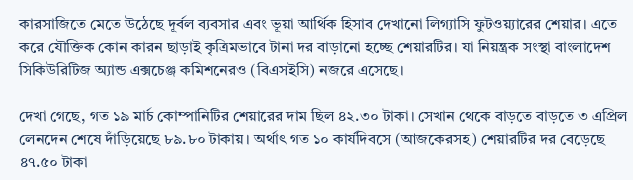কারসাজিতে মেতে উঠেছে দূর্বল ব্যবসার এবং ভূয়া আর্থিক হিসাব দেখানো লিগ্যাসি ফুটওয়্যারের শেয়ার। এতে করে যৌক্তিক কোন কারন ছাড়াই কৃত্রিমভাবে টানা দর বাড়ানো হচ্ছে শেয়ারটির। যা নিয়ন্ত্রক সংস্থা বাংলাদেশ সিকিউরিটিজ অ্যান্ড এক্সচেঞ্জ কমিশনেরও (বিএসইসি) নজরে এসেছে।

দেখা গেছে, গত ১৯ মার্চ কোম্পানিটির শেয়ারের দাম ছিল ৪২.৩০ টাকা। সেখান থেকে বাড়তে বাড়তে ৩ এপ্রিল লেনদেন শেষে দাঁড়িয়েছে ৮৯.৮০ টাকায়। অর্থাৎ গত ১০ কার্যদিবসে (আজকেরসহ) শেয়ারটির দর বেড়েছে ৪৭.৫০ টাকা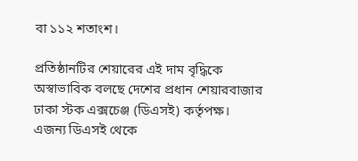বা ১১২ শতাংশ।

প্রতিষ্ঠানটির শেয়ারের এই দাম বৃদ্ধিকে অস্বাভাবিক বলছে দেশের প্রধান শেয়ারবাজার ঢাকা স্টক এক্সচেঞ্জ (ডিএসই) কর্তৃপক্ষ। এজন্য ডিএসই থেকে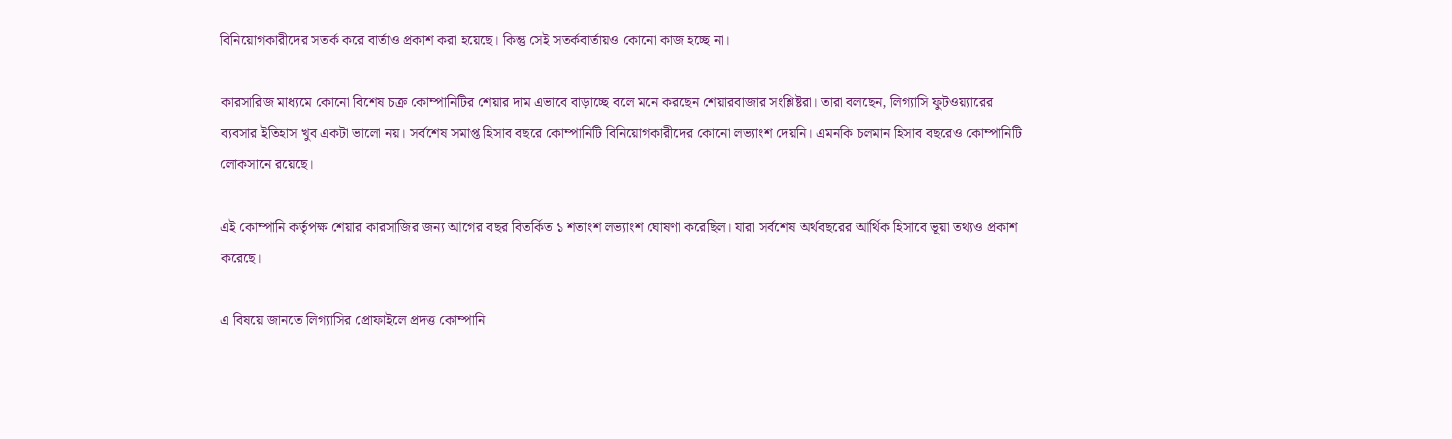বিনিয়োগকারীদের সতর্ক করে বার্তাও প্রকাশ করা হয়েছে। কিন্তু সেই সতর্কবার্তায়ও কোনো কাজ হচ্ছে না।

কারসারিজ মাধ্যমে কোনো বিশেষ চক্র কোম্পানিটির শেয়ার দাম এভাবে বাড়াচ্ছে বলে মনে করছেন শেয়ারবাজার সংশ্লিষ্টরা। তারা বলছেন, লিগ্যাসি ফুটওয়্যারের ব্যবসার ইতিহাস খুব একটা ভালো নয়। সর্বশেষ সমাপ্ত হিসাব বছরে কোম্পানিটি বিনিয়োগকারীদের কোনো লভ্যাংশ দেয়নি। এমনকি চলমান হিসাব বছরেও কোম্পানিটি লোকসানে রয়েছে।

এই কোম্পানি কর্তৃপক্ষ শেয়ার কারসাজির জন্য আগের বছর বিতর্কিত ১ শতাংশ লভ্যাংশ ঘোষণা করেছিল। যারা সর্বশেষ অর্থবছরের আর্থিক হিসাবে ভূয়া তথ্যও প্রকাশ করেছে।

এ বিষয়ে জানতে লিগ্যাসির প্রোফাইলে প্রদত্ত কোম্পানি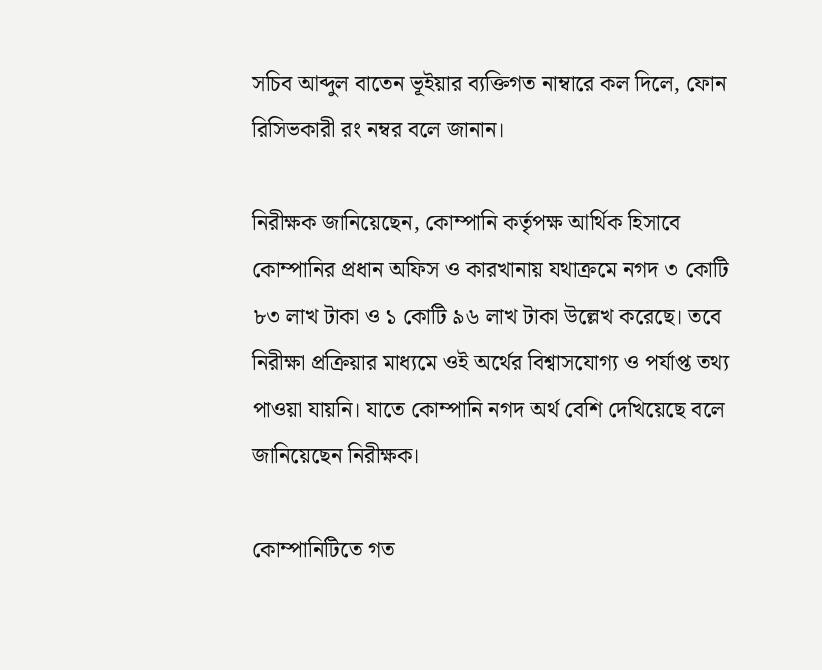সচিব আব্দুল বাতেন ভূইয়ার ব্যক্তিগত নাম্বারে কল দিলে, ফোন রিসিভকারী রং নম্বর বলে জানান।

নিরীক্ষক জানিয়েছেন, কোম্পানি কর্তৃপক্ষ আর্থিক হিসাবে কোম্পানির প্রধান অফিস ও কারখানায় যথাক্রমে নগদ ৩ কোটি ৮৩ লাখ টাকা ও ১ কোটি ৯৬ লাখ টাকা উল্লেখ করেছে। তবে নিরীক্ষা প্রক্রিয়ার মাধ্যমে ওই অর্থের বিশ্বাসযোগ্য ও পর্যাপ্ত তথ্য পাওয়া যায়নি। যাতে কোম্পানি নগদ অর্থ বেশি দেখিয়েছে বলে জানিয়েছেন নিরীক্ষক।

কোম্পানিটিতে গত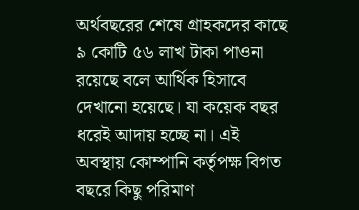অর্থবছরের শেষে গ্রাহকদের কাছে ৯ কোটি ৫৬ লাখ টাকা পাওনা রয়েছে বলে আর্থিক হিসাবে দেখানো হয়েছে। যা কয়েক বছর ধরেই আদায় হচ্ছে না। এই অবস্থায় কোম্পানি কর্তৃপক্ষ বিগত বছরে কিছু পরিমাণ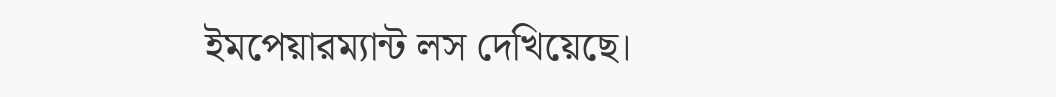ইমপেয়ারম্যান্ট লস দেখিয়েছে।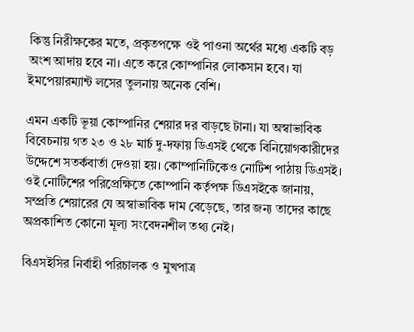কিন্তু নিরীক্ষকের মতে, প্রকৃতপক্ষে ওই পাওনা অর্থের মধ্যে একটি বড় অংশ আদায় হবে না। এতে করে কোম্পানির লোকসান হবে। যা ইমপেয়ারম্যান্ট লসের তুলনায় অনেক বেশি।

এমন একটি ভূয়া কোম্পানির শেয়ার দর বাড়ছে টানা। যা অস্বাভাবিক বিবেচনায় গত ২৩ ও ২৮ মার্চ দু-দফায় ডিএসই থেকে বিনিয়োগকারীদের উদ্দেশে সতর্কবার্তা দেওয়া হয়। কোম্পানিটিকেও নোটিশ পাঠায় ডিএসই। ওই নোটিশের পরিপ্রেক্ষিতে কোম্পানি কর্তৃপক্ষ ডিএসইকে জানায়, সম্প্রতি শেয়ারের যে অস্বাভাবিক দাম বেড়েছে, তার জন্য তাদের কাছে অপ্রকাশিত কোনো মূল্য সংবেদনশীল তথ্য নেই।

বিএসইসির নির্বাহী পরিচালক ও মুখপাত্র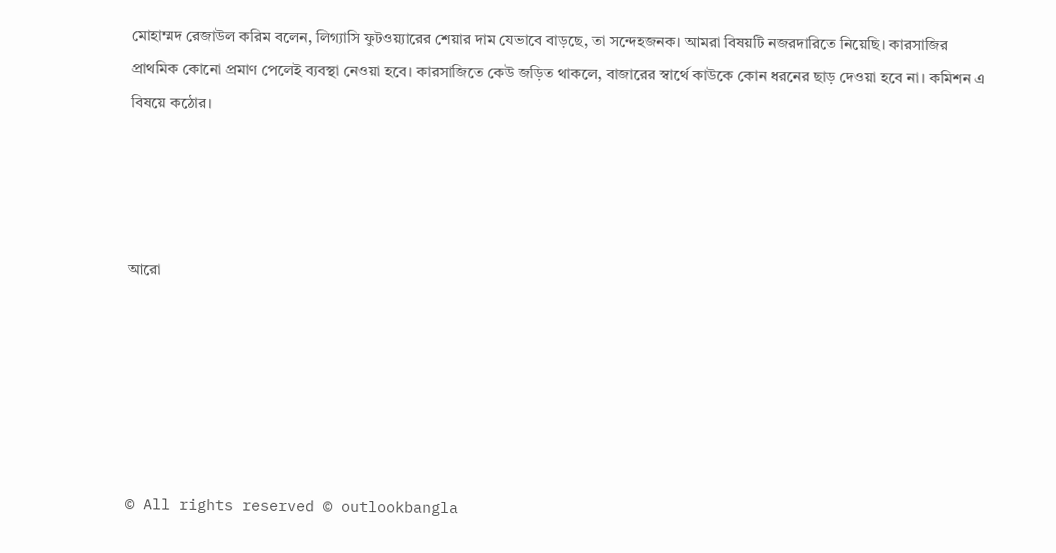মোহাম্মদ রেজাউল করিম বলেন, লিগ্যাসি ফুটওয়্যারের শেয়ার দাম যেভাবে বাড়ছে, তা সন্দেহজনক। আমরা বিষয়টি নজরদারিতে নিয়েছি। কারসাজির প্রাথমিক কোনো প্রমাণ পেলেই ব্যবস্থা নেওয়া হবে। কারসাজিতে কেউ জড়িত থাকলে, বাজারের স্বার্থে কাউকে কোন ধরনের ছাড় দেওয়া হবে না। কমিশন এ বিষয়ে কঠোর।




আরো






© All rights reserved © outlookbangla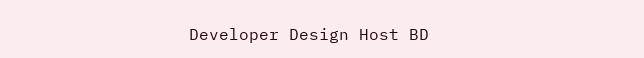Developer Design Host BD